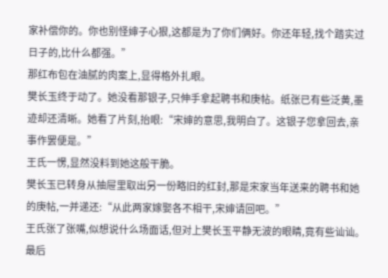家补偿你的。你也别怪婶子心狠,这都是为了你们俩好。你还年轻,找个踏实过日子的,比什么都强。”
那红布包在油腻的肉案上,显得格外扎眼。
樊长玉终于动了。她没看那银子,只伸手拿起聘书和庚帖。纸张已有些泛黄,墨迹却还清晰。她看了片刻,抬眼:“宋婶的意思,我明白了。这银子您拿回去,亲事作罢便是。”
王氏一愣,显然没料到她这般干脆。
樊长玉已转身从抽屉里取出另一份略旧的红封,那是宋家当年送来的聘书和她的庚帖,一并递还:“从此两家嫁娶各不相干,宋婶请回吧。”
王氏张了张嘴,似想说什么场面话,但对上樊长玉平静无波的眼睛,竟有些讪讪。最后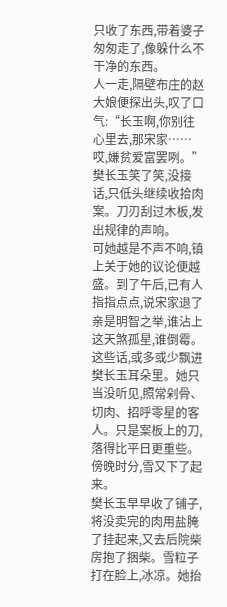只收了东西,带着婆子匆匆走了,像躲什么不干净的东西。
人一走,隔壁布庄的赵大娘便探出头,叹了口气:“长玉啊,你别往心里去,那宋家……哎,嫌贫爱富罢咧。”
樊长玉笑了笑,没接话,只低头继续收拾肉案。刀刃刮过木板,发出规律的声响。
可她越是不声不响,镇上关于她的议论便越盛。到了午后,已有人指指点点,说宋家退了亲是明智之举,谁沾上这天煞孤星,谁倒霉。
这些话,或多或少飘进樊长玉耳朵里。她只当没听见,照常剁骨、切肉、招呼零星的客人。只是案板上的刀,落得比平日更重些。
傍晚时分,雪又下了起来。
樊长玉早早收了铺子,将没卖完的肉用盐腌了挂起来,又去后院柴房抱了捆柴。雪粒子打在脸上,冰凉。她抬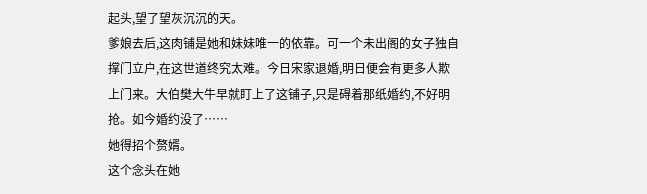起头,望了望灰沉沉的天。
爹娘去后,这肉铺是她和妹妹唯一的依靠。可一个未出阁的女子独自撑门立户,在这世道终究太难。今日宋家退婚,明日便会有更多人欺上门来。大伯樊大牛早就盯上了这铺子,只是碍着那纸婚约,不好明抢。如今婚约没了……
她得招个赘婿。
这个念头在她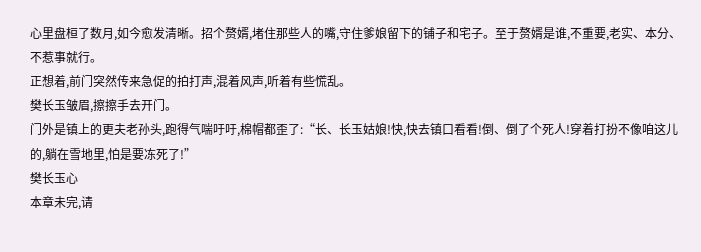心里盘桓了数月,如今愈发清晰。招个赘婿,堵住那些人的嘴,守住爹娘留下的铺子和宅子。至于赘婿是谁,不重要,老实、本分、不惹事就行。
正想着,前门突然传来急促的拍打声,混着风声,听着有些慌乱。
樊长玉皱眉,擦擦手去开门。
门外是镇上的更夫老孙头,跑得气喘吁吁,棉帽都歪了:“长、长玉姑娘!快,快去镇口看看!倒、倒了个死人!穿着打扮不像咱这儿的,躺在雪地里,怕是要冻死了!”
樊长玉心
本章未完,请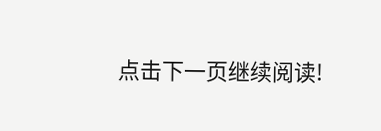点击下一页继续阅读!